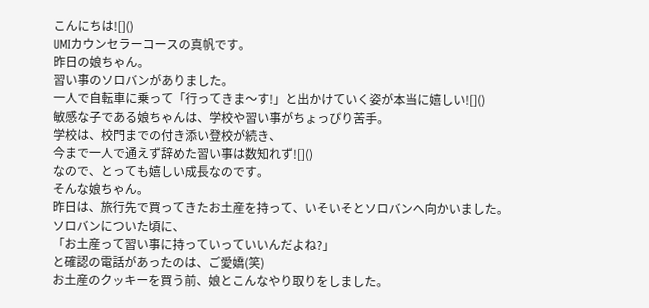こんにちは![]()
UMIカウンセラーコースの真帆です。
昨日の娘ちゃん。
習い事のソロバンがありました。
一人で自転車に乗って「行ってきま〜す!」と出かけていく姿が本当に嬉しい![]()
敏感な子である娘ちゃんは、学校や習い事がちょっぴり苦手。
学校は、校門までの付き添い登校が続き、
今まで一人で通えず辞めた習い事は数知れず![]()
なので、とっても嬉しい成長なのです。
そんな娘ちゃん。
昨日は、旅行先で買ってきたお土産を持って、いそいそとソロバンへ向かいました。
ソロバンについた頃に、
「お土産って習い事に持っていっていいんだよね?」
と確認の電話があったのは、ご愛嬌(笑)
お土産のクッキーを買う前、娘とこんなやり取りをしました。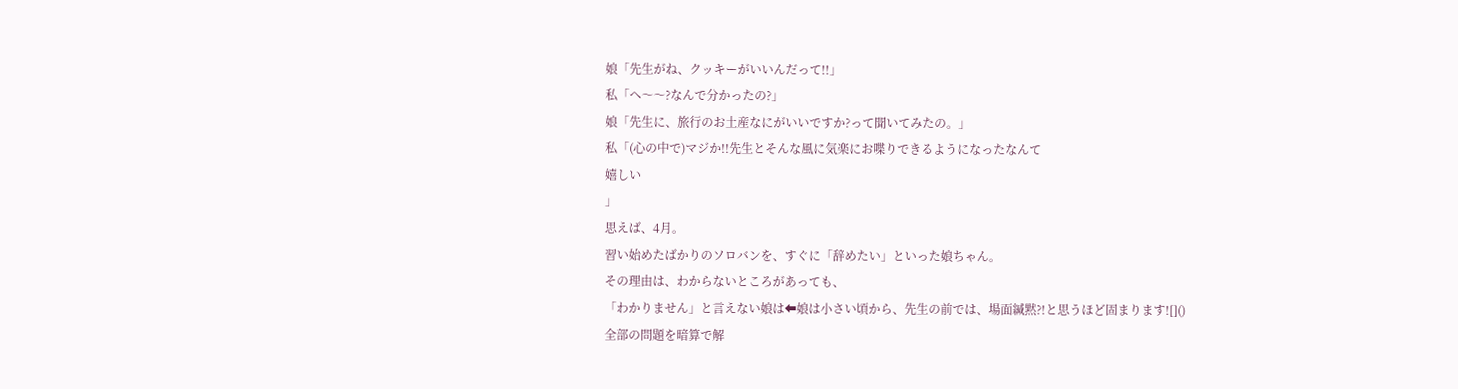娘「先生がね、クッキーがいいんだって!!」
私「へ〜〜?なんで分かったの?」
娘「先生に、旅行のお土産なにがいいですか?って聞いてみたの。」
私「(心の中で)マジか!!先生とそんな風に気楽にお喋りできるようになったなんて
嬉しい
」
思えば、4月。
習い始めたばかりのソロバンを、すぐに「辞めたい」といった娘ちゃん。
その理由は、わからないところがあっても、
「わかりません」と言えない娘は⬅娘は小さい頃から、先生の前では、場面緘黙?!と思うほど固まります![]()
全部の問題を暗算で解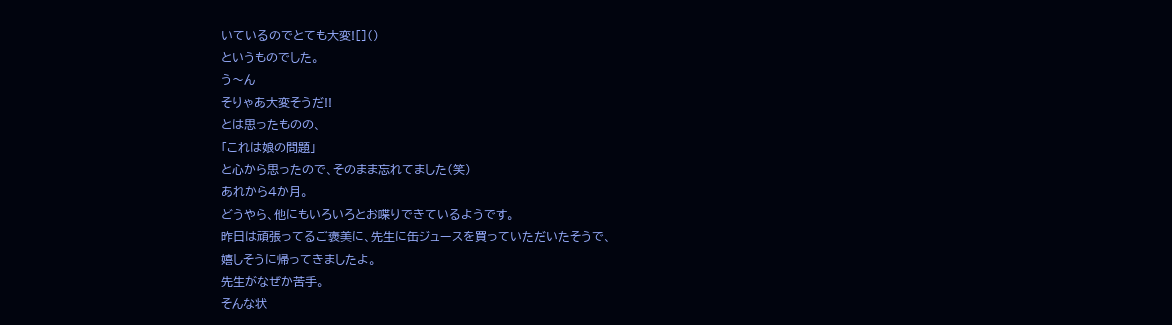いているのでとても大変![]()
というものでした。
う〜ん
そりゃあ大変そうだ!!
とは思ったものの、
「これは娘の問題」
と心から思ったので、そのまま忘れてました(笑)
あれから4か月。
どうやら、他にもいろいろとお喋りできているようです。
昨日は頑張ってるご褒美に、先生に缶ジュースを買っていただいたそうで、
嬉しそうに帰ってきましたよ。
先生がなぜか苦手。
そんな状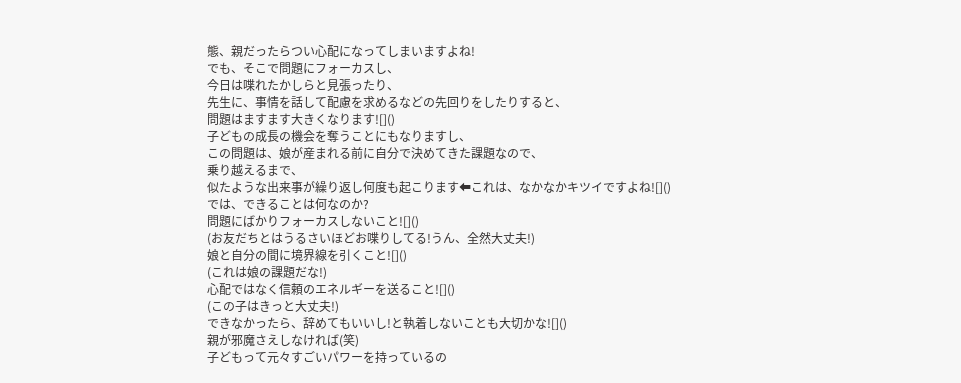態、親だったらつい心配になってしまいますよね!
でも、そこで問題にフォーカスし、
今日は喋れたかしらと見張ったり、
先生に、事情を話して配慮を求めるなどの先回りをしたりすると、
問題はますます大きくなります![]()
子どもの成長の機会を奪うことにもなりますし、
この問題は、娘が産まれる前に自分で決めてきた課題なので、
乗り越えるまで、
似たような出来事が繰り返し何度も起こります⬅これは、なかなかキツイですよね![]()
では、できることは何なのか?
問題にばかりフォーカスしないこと![]()
(お友だちとはうるさいほどお喋りしてる!うん、全然大丈夫!)
娘と自分の間に境界線を引くこと![]()
(これは娘の課題だな!)
心配ではなく信頼のエネルギーを送ること![]()
(この子はきっと大丈夫!)
できなかったら、辞めてもいいし!と執着しないことも大切かな![]()
親が邪魔さえしなければ(笑)
子どもって元々すごいパワーを持っているの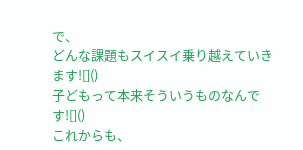で、
どんな課題もスイスイ乗り越えていきます![]()
子どもって本来そういうものなんです![]()
これからも、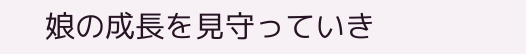娘の成長を見守っていき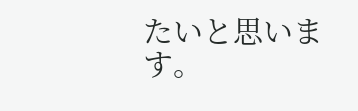たいと思います。